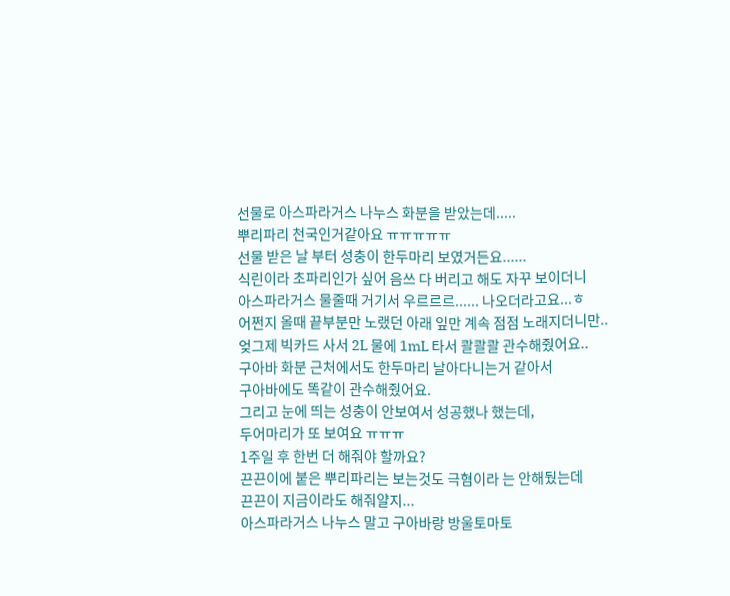선물로 아스파라거스 나누스 화분을 받았는데.....
뿌리파리 천국인거같아요 ㅠㅠㅠㅠㅠ
선물 받은 날 부터 성충이 한두마리 보였거든요......
식린이라 초파리인가 싶어 음쓰 다 버리고 해도 자꾸 보이더니
아스파라거스 물줄때 거기서 우르르르...... 나오더라고요...ㅎ
어쩐지 올때 끝부분만 노랬던 아래 잎만 계속 점점 노래지더니만..
엊그제 빅카드 사서 2L 물에 1mL 타서 콸콸콸 관수해줬어요..
구아바 화분 근처에서도 한두마리 날아다니는거 같아서
구아바에도 똑같이 관수해줬어요.
그리고 눈에 띄는 성충이 안보여서 성공했나 했는데,
두어마리가 또 보여요 ㅠㅠㅠ
1주일 후 한번 더 해줘야 할까요?
끈끈이에 붙은 뿌리파리는 보는것도 극혐이라 는 안해뒀는데
끈끈이 지금이라도 해줘얄지...
아스파라거스 나누스 말고 구아바랑 방울토마토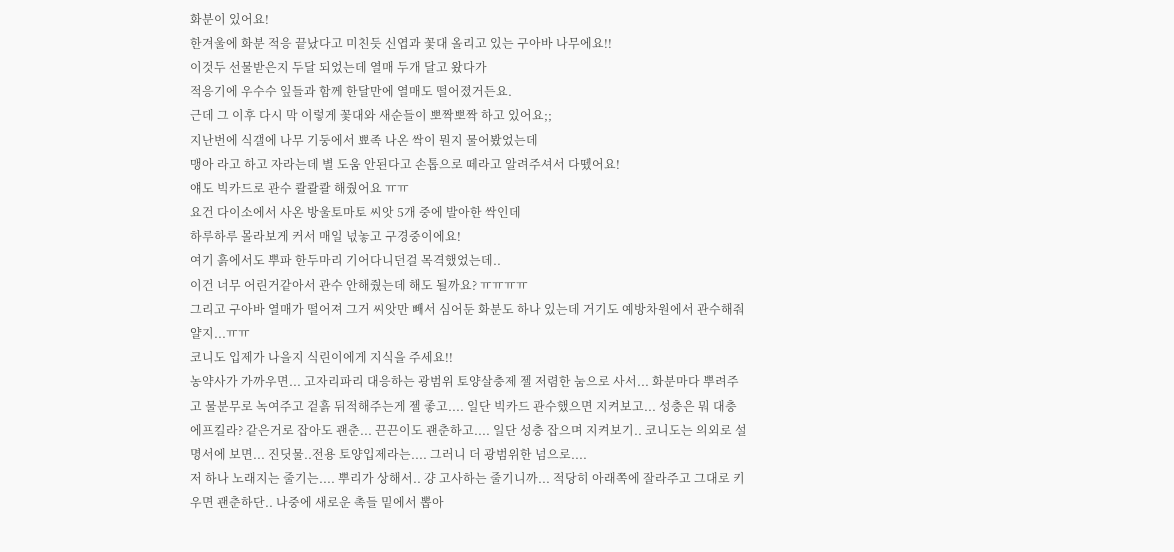화분이 있어요!
한겨울에 화분 적응 끝났다고 미친듯 신엽과 꽃대 올리고 있는 구아바 나무에요!!
이것두 선물받은지 두달 되었는데 열매 두개 달고 왔다가
적응기에 우수수 잎들과 함께 한달만에 열매도 떨어졌거든요.
근데 그 이후 다시 막 이렇게 꽃대와 새순들이 뽀짝뽀짝 하고 있어요;;
지난번에 식갤에 나무 기둥에서 뾰족 나온 싹이 뭔지 물어봤었는데
맹아 라고 하고 자라는데 별 도움 안된다고 손톱으로 떼라고 알려주셔서 다뗐어요!
얘도 빅카드로 관수 콸콸콸 해줬어요 ㅠㅠ
요건 다이소에서 사온 방울토마토 씨앗 5개 중에 발아한 싹인데
하루하루 몰라보게 커서 매일 넋놓고 구경중이에요!
여기 흙에서도 뿌파 한두마리 기어다니던걸 목격했었는데..
이건 너무 어린거같아서 관수 안해줬는데 해도 될까요? ㅠㅠㅠㅠ
그리고 구아바 열매가 떨어져 그거 씨앗만 빼서 심어둔 화분도 하나 있는데 거기도 예방차원에서 관수해줘얄지...ㅠㅠ
코니도 입제가 나을지 식린이에게 지식을 주세요!!
농약사가 가까우면... 고자리파리 대응하는 광범위 토양살충제 젤 저렴한 눔으로 사서... 화분마다 뿌려주고 물분무로 녹여주고 겉흙 뒤적해주는게 젤 좋고.... 일단 빅카드 관수했으면 지켜보고... 성충은 뭐 대충 에프킬라? 같은거로 잡아도 괜춘... 끈끈이도 괜춘하고.... 일단 성충 잡으며 지켜보기.. 코니도는 의외로 설명서에 보면... 진딧물..전용 토양입제라는.... 그러니 더 광범위한 넘으로....
저 하나 노래지는 줄기는.... 뿌리가 상해서.. 걍 고사하는 줄기니까... 적당히 아래쪽에 잘라주고 그대로 키우면 괜춘하단.. 나중에 새로운 촉들 밑에서 뽑아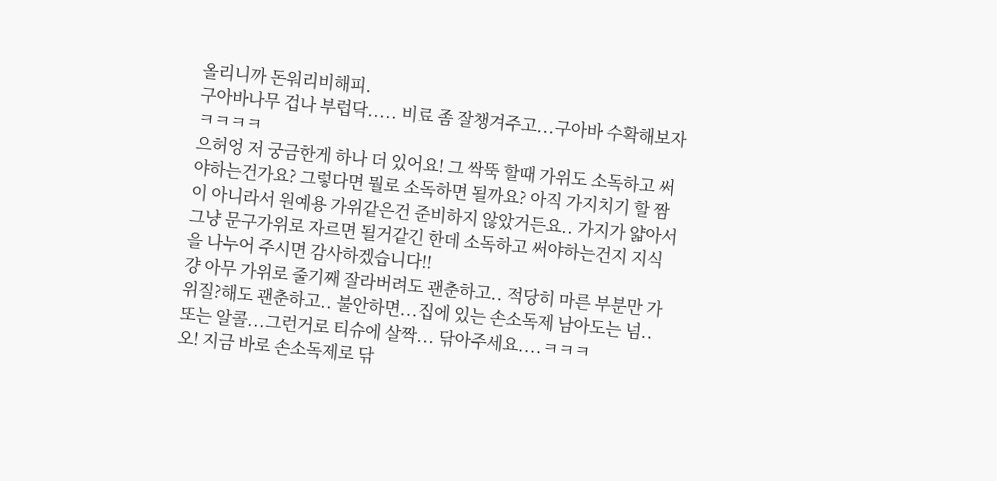올리니까 돈워리비해피.
구아바나무 겁나 부럽닥..... 비료 좀 잘챙겨주고...구아바 수확해보자 ㅋㅋㅋㅋ
으허엉 저 궁금한게 하나 더 있어요! 그 싹뚝 할때 가위도 소독하고 써야하는건가요? 그렇다면 뭘로 소독하면 될까요? 아직 가지치기 할 짬이 아니라서 원예용 가위같은건 준비하지 않았거든요.. 가지가 얇아서 그냥 문구가위로 자르면 될거같긴 한데 소독하고 써야하는건지 지식을 나누어 주시면 감사하겠습니다!!
걍 아무 가위로 줄기째 잘라버려도 괜춘하고.. 적당히 마른 부분만 가위질?해도 괜춘하고.. 불안하면...집에 있는 손소독제 남아도는 넘..또는 알콜...그런거로 티슈에 살짝... 닦아주세요....ㅋㅋㅋ
오! 지금 바로 손소독제로 닦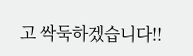고 싹둑하겠습니다!!